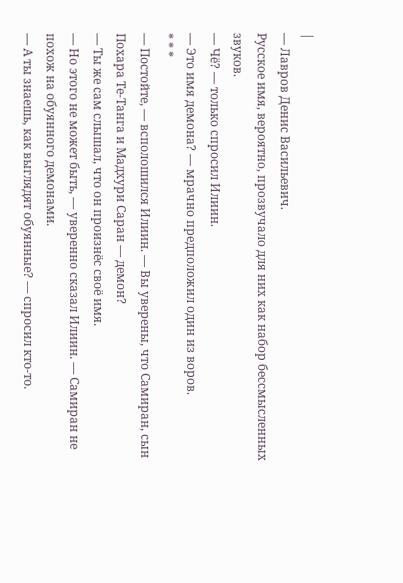|
— Лавров Денис Васильевич.
Русское имя, вероятно, прозвучало для них как набор бессмысленных звуков.
— Чё? — только спросил Илиин.
— Это имя демона? — мрачно предположил один из воров.
* * *
— Постойте, — всполошился Илиин. — Вы уверены, что Самиран, сын Похара Те-Танга и Мадхури Саран — демон?
— Ты же сам слышал, что он произнёс своё имя.
— Но этого не может быть, — уверенно сказал Илиин. — Самиран не похож на обуянного демонами.
— А ты знаешь, как выглядят обуянные? — спросил кто-то.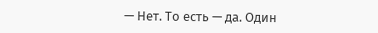— Нет. То есть — да. Один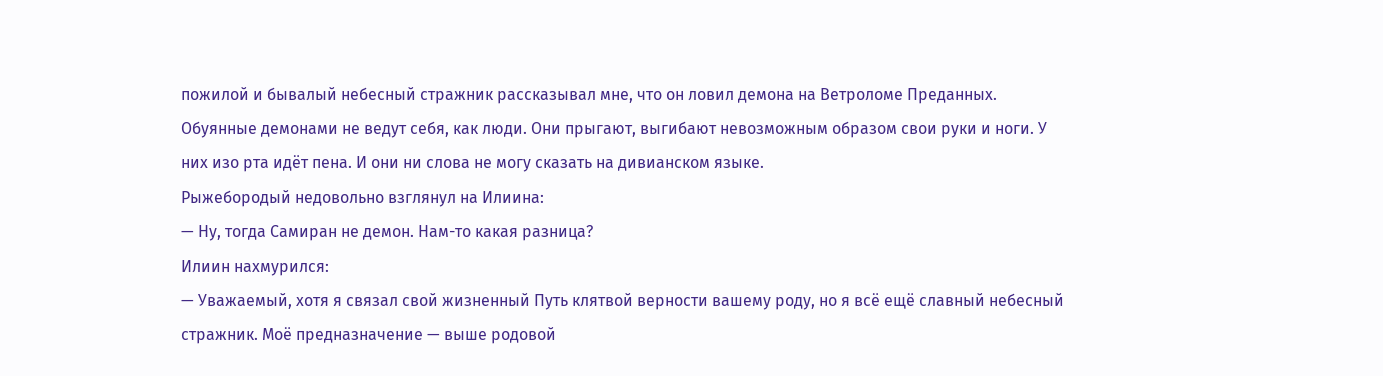пожилой и бывалый небесный стражник рассказывал мне, что он ловил демона на Ветроломе Преданных. Обуянные демонами не ведут себя, как люди. Они прыгают, выгибают невозможным образом свои руки и ноги. У них изо рта идёт пена. И они ни слова не могу сказать на дивианском языке.
Рыжебородый недовольно взглянул на Илиина:
— Ну, тогда Самиран не демон. Нам-то какая разница?
Илиин нахмурился:
— Уважаемый, хотя я связал свой жизненный Путь клятвой верности вашему роду, но я всё ещё славный небесный стражник. Моё предназначение — выше родовой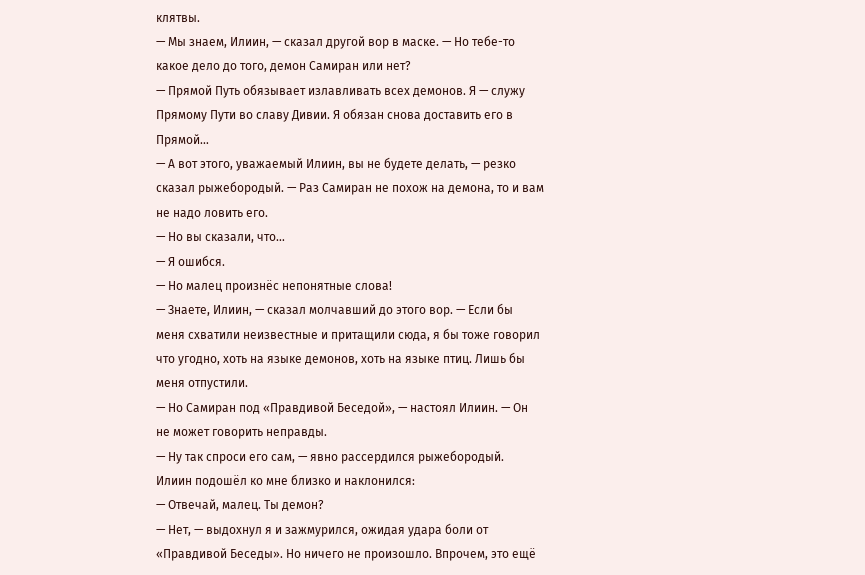клятвы.
— Мы знаем, Илиин, — сказал другой вор в маске. — Но тебе-то какое дело до того, демон Самиран или нет?
— Прямой Путь обязывает излавливать всех демонов. Я — служу Прямому Пути во славу Дивии. Я обязан снова доставить его в Прямой…
— А вот этого, уважаемый Илиин, вы не будете делать, — резко сказал рыжебородый. — Раз Самиран не похож на демона, то и вам не надо ловить его.
— Но вы сказали, что…
— Я ошибся.
— Но малец произнёс непонятные слова!
— Знаете, Илиин, — сказал молчавший до этого вор. — Если бы меня схватили неизвестные и притащили сюда, я бы тоже говорил что угодно, хоть на языке демонов, хоть на языке птиц. Лишь бы меня отпустили.
— Но Самиран под «Правдивой Беседой», — настоял Илиин. — Он не может говорить неправды.
— Ну так спроси его сам, — явно рассердился рыжебородый.
Илиин подошёл ко мне близко и наклонился:
— Отвечай, малец. Ты демон?
— Нет, — выдохнул я и зажмурился, ожидая удара боли от «Правдивой Беседы». Но ничего не произошло. Впрочем, это ещё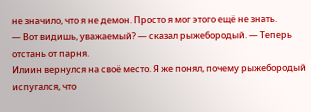не значило, что я не демон. Просто я мог этого ещё не знать.
— Вот видишь, уважаемый? — сказал рыжебородый. — Теперь отстань от парня.
Илиин вернулся на своё место. Я же понял, почему рыжебородый испугался, что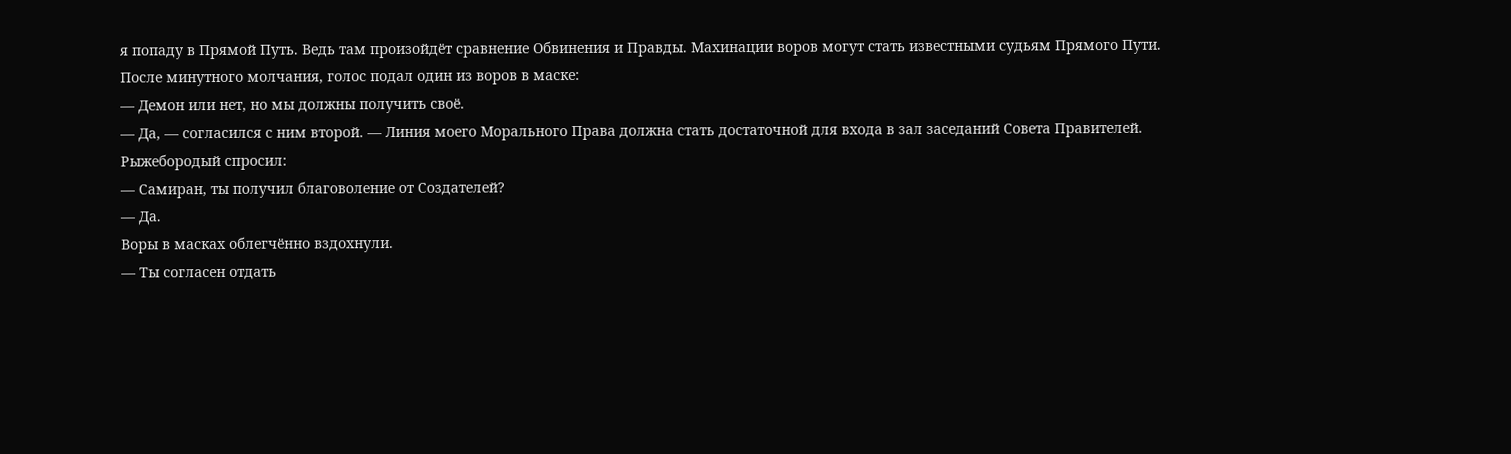я попаду в Прямой Путь. Ведь там произойдёт сравнение Обвинения и Правды. Махинации воров могут стать известными судьям Прямого Пути.
После минутного молчания, голос подал один из воров в маске:
— Демон или нет, но мы должны получить своё.
— Да, — согласился с ним второй. — Линия моего Морального Права должна стать достаточной для входа в зал заседаний Совета Правителей.
Рыжебородый спросил:
— Самиран, ты получил благоволение от Создателей?
— Да.
Воры в масках облегчённо вздохнули.
— Ты согласен отдать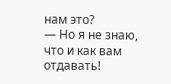нам это?
— Но я не знаю, что и как вам отдавать!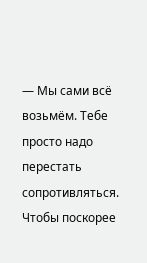— Мы сами всё возьмём. Тебе просто надо перестать сопротивляться.
Чтобы поскорее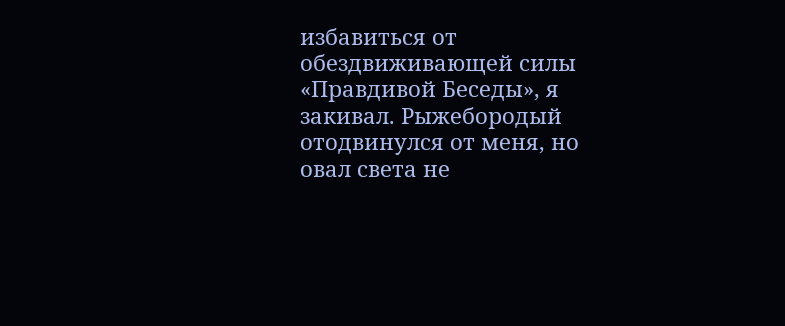избавиться от обездвиживающей силы «Правдивой Беседы», я закивал. Рыжебородый отодвинулся от меня, но овал света не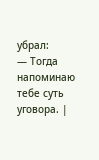убрал:
— Тогда напоминаю тебе суть уговора. |